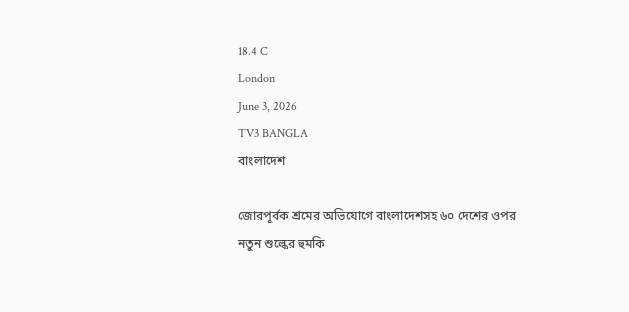18.4 C
London
June 3, 2026
TV3 BANGLA
বাংলাদেশ

জোরপূর্বক শ্রমের অভিযোগে বাংলাদেশসহ ৬০ দেশের ওপর নতুন শুল্কের হুমকি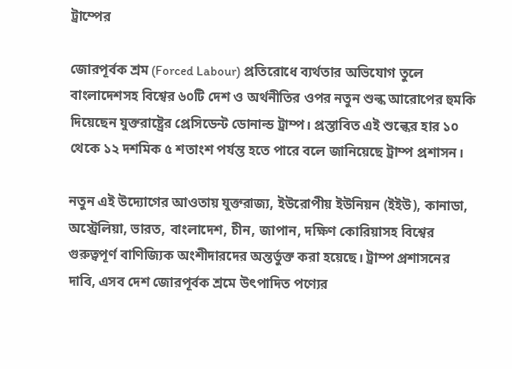ট্রাম্পের

জোরপূর্বক শ্রম (Forced Labour) প্রতিরোধে ব্যর্থতার অভিযোগ তুলে বাংলাদেশসহ বিশ্বের ৬০টি দেশ ও অর্থনীতির ওপর নতুন শুল্ক আরোপের হুমকি দিয়েছেন যুক্তরাষ্ট্রের প্রেসিডেন্ট ডোনাল্ড ট্রাম্প। প্রস্তাবিত এই শুল্কের হার ১০ থেকে ১২ দশমিক ৫ শতাংশ পর্যন্ত হতে পারে বলে জানিয়েছে ট্রাম্প প্রশাসন।

নতুন এই উদ্যোগের আওতায় যুক্তরাজ্য, ইউরোপীয় ইউনিয়ন (ইইউ), কানাডা, অস্ট্রেলিয়া, ভারত, বাংলাদেশ, চীন, জাপান, দক্ষিণ কোরিয়াসহ বিশ্বের গুরুত্বপূর্ণ বাণিজ্যিক অংশীদারদের অন্তর্ভুক্ত করা হয়েছে। ট্রাম্প প্রশাসনের দাবি, এসব দেশ জোরপূর্বক শ্রমে উৎপাদিত পণ্যের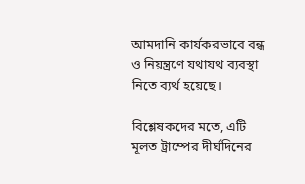আমদানি কার্যকরভাবে বন্ধ ও নিয়ন্ত্রণে যথাযথ ব্যবস্থা নিতে ব্যর্থ হয়েছে।

বিশ্লেষকদের মতে, এটি মূলত ট্রাম্পের দীর্ঘদিনের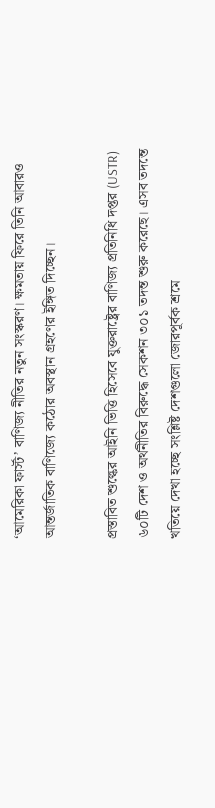‘আমেরিকা ফার্স্ট’ বাণিজ্য নীতির নতুন সংস্করণ। ক্ষমতায় ফিরে তিনি আবারও আন্তর্জাতিক বাণিজ্যে কঠোর অবস্থান গ্রহণের ইঙ্গিত দিচ্ছেন।

প্রস্তাবিত শুল্কের আইনি ভিত্তি হিসেবে যুক্তরাষ্ট্রের বাণিজ্য প্রতিনিধি দপ্তর (USTR) ৬০টি দেশ ও অর্থনীতির বিরুদ্ধে সেকশন ৩০১ তদন্ত শুরু করেছে। এসব তদন্তে খতিয়ে দেখা হচ্ছে সংশ্লিষ্ট দেশগুলো জোরপূর্বক শ্রমে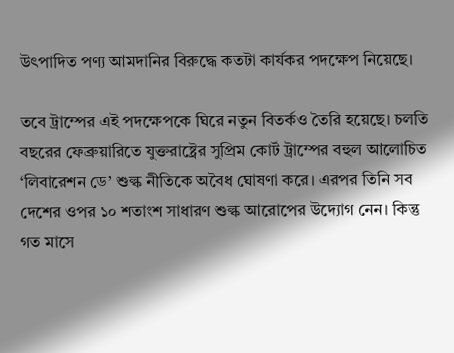উৎপাদিত পণ্য আমদানির বিরুদ্ধে কতটা কার্যকর পদক্ষেপ নিয়েছে।

তবে ট্রাম্পের এই পদক্ষেপকে ঘিরে নতুন বিতর্কও তৈরি হয়েছে। চলতি বছরের ফেব্রুয়ারিতে যুক্তরাষ্ট্রের সুপ্রিম কোর্ট ট্রাম্পের বহুল আলোচিত ‘লিবারেশন ডে’ শুল্ক নীতিকে অবৈধ ঘোষণা করে। এরপর তিনি সব দেশের ওপর ১০ শতাংশ সাধারণ শুল্ক আরোপের উদ্যোগ নেন। কিন্তু গত মাসে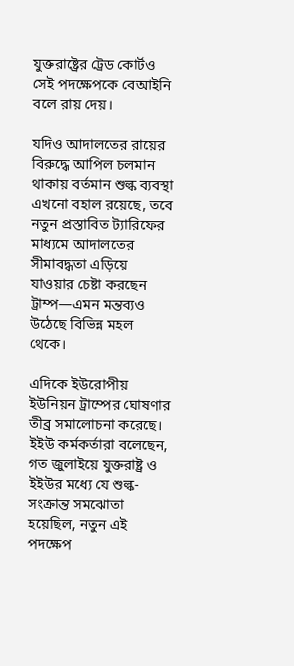যুক্তরাষ্ট্রের ট্রেড কোর্টও সেই পদক্ষেপকে বেআইনি বলে রায় দেয়।

যদিও আদালতের রায়ের বিরুদ্ধে আপিল চলমান থাকায় বর্তমান শুল্ক ব্যবস্থা এখনো বহাল রয়েছে, তবে নতুন প্রস্তাবিত ট্যারিফের মাধ্যমে আদালতের সীমাবদ্ধতা এড়িয়ে যাওয়ার চেষ্টা করছেন ট্রাম্প—এমন মন্তব্যও উঠেছে বিভিন্ন মহল থেকে।

এদিকে ইউরোপীয় ইউনিয়ন ট্রাম্পের ঘোষণার তীব্র সমালোচনা করেছে। ইইউ কর্মকর্তারা বলেছেন, গত জুলাইয়ে যুক্তরাষ্ট্র ও ইইউর মধ্যে যে শুল্ক-সংক্রান্ত সমঝোতা হয়েছিল, নতুন এই পদক্ষেপ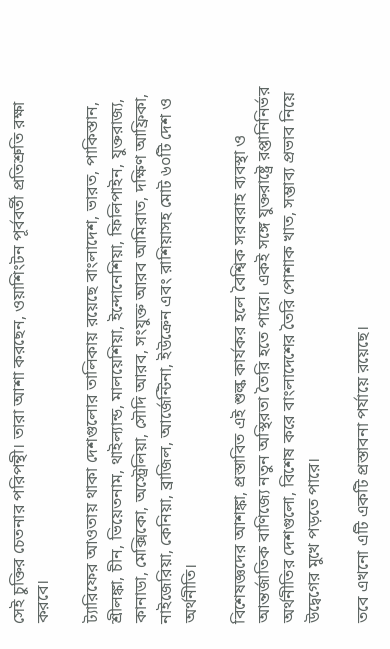সেই চুক্তির চেতনার পরিপন্থী। তারা আশা করছেন, ওয়াশিংটন পূর্ববর্তী প্রতিশ্রুতি রক্ষা করবে।

ট্যারিফের আওতায় থাকা দেশগুলোর তালিকায় রয়েছে বাংলাদেশ, ভারত, পাকিস্তান, শ্রীলঙ্কা, চীন, ভিয়েতনাম, থাইল্যান্ড, মালয়েশিয়া, ইন্দোনেশিয়া, ফিলিপাইন, যুক্তরাজ্য, কানাডা, মেক্সিকো, অস্ট্রেলিয়া, সৌদি আরব, সংযুক্ত আরব আমিরাত, দক্ষিণ আফ্রিকা, নাইজেরিয়া, কেনিয়া, ব্রাজিল, আর্জেন্টিনা, ইউক্রেন এবং রাশিয়াসহ মোট ৬০টি দেশ ও অর্থনীতি।

বিশেষজ্ঞদের আশঙ্কা, প্রস্তাবিত এই শুল্ক কার্যকর হলে বৈশ্বিক সরবরাহ ব্যবস্থা ও আন্তর্জাতিক বাণিজ্যে নতুন অস্থিরতা তৈরি হতে পারে। একই সঙ্গে যুক্তরাষ্ট্রে রপ্তানিনির্ভর অর্থনীতির দেশগুলো, বিশেষ করে বাংলাদেশের তৈরি পোশাক খাত, সম্ভাব্য প্রভাব নিয়ে উদ্বেগের মুখে পড়তে পারে।

তবে এখনো এটি একটি প্রস্তাবনা পর্যায়ে রয়েছে।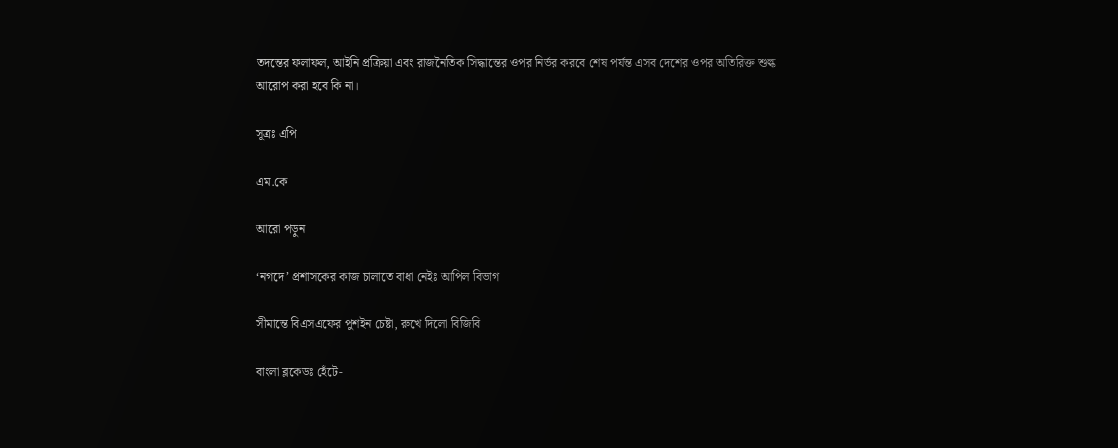তদন্তের ফলাফল, আইনি প্রক্রিয়া এবং রাজনৈতিক সিদ্ধান্তের ওপর নির্ভর করবে শেষ পর্যন্ত এসব দেশের ওপর অতিরিক্ত শুল্ক আরোপ করা হবে কি না।

সূত্রঃ এপি

এম.কে

আরো পড়ুন

‘নগদে’ প্রশাসকের কাজ চালাতে বাধা নেইঃ আপিল বিভাগ

সীমান্তে বিএসএফের পুশইন চেষ্টা, রুখে দিলো বিজিবি

বাংলা ব্লকেডঃ হেঁটে-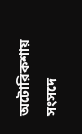অটোরিকশায় সংসদে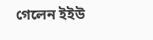গেলেন ইইউ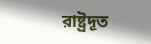রাষ্ট্রদূত